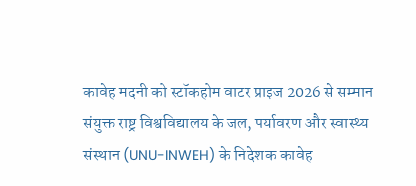कावेह मदनी को स्टॉकहोम वाटर प्राइज 2026 से सम्मान
संयुक्त राष्ट्र विश्वविद्यालय के जल, पर्यावरण और स्वास्थ्य संस्थान (UNU-INWEH) के निदेशक कावेह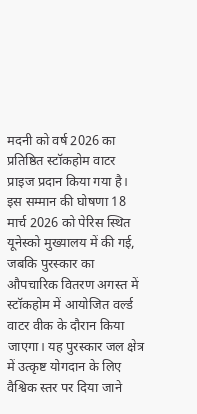मदनी को वर्ष 2026 का प्रतिष्ठित स्टॉकहोम वाटर प्राइज प्रदान किया गया है। इस सम्मान की घोषणा 18 मार्च 2026 को पेरिस स्थित यूनेस्को मुख्यालय में की गई, जबकि पुरस्कार का औपचारिक वितरण अगस्त में स्टॉकहोम में आयोजित वर्ल्ड वाटर वीक के दौरान किया जाएगा। यह पुरस्कार जल क्षेत्र में उत्कृष्ट योगदान के लिए वैश्विक स्तर पर दिया जाने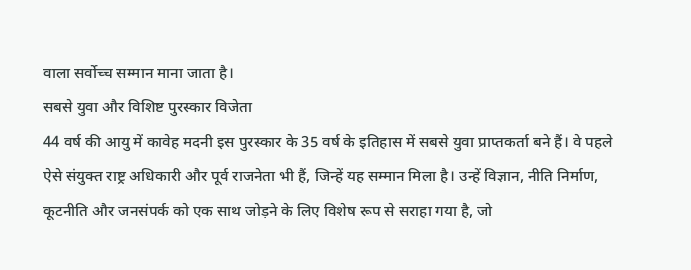वाला सर्वोच्च सम्मान माना जाता है।
सबसे युवा और विशिष्ट पुरस्कार विजेता
44 वर्ष की आयु में कावेह मदनी इस पुरस्कार के 35 वर्ष के इतिहास में सबसे युवा प्राप्तकर्ता बने हैं। वे पहले ऐसे संयुक्त राष्ट्र अधिकारी और पूर्व राजनेता भी हैं, जिन्हें यह सम्मान मिला है। उन्हें विज्ञान, नीति निर्माण, कूटनीति और जनसंपर्क को एक साथ जोड़ने के लिए विशेष रूप से सराहा गया है, जो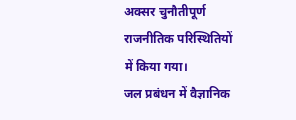अक्सर चुनौतीपूर्ण राजनीतिक परिस्थितियों में किया गया।
जल प्रबंधन में वैज्ञानिक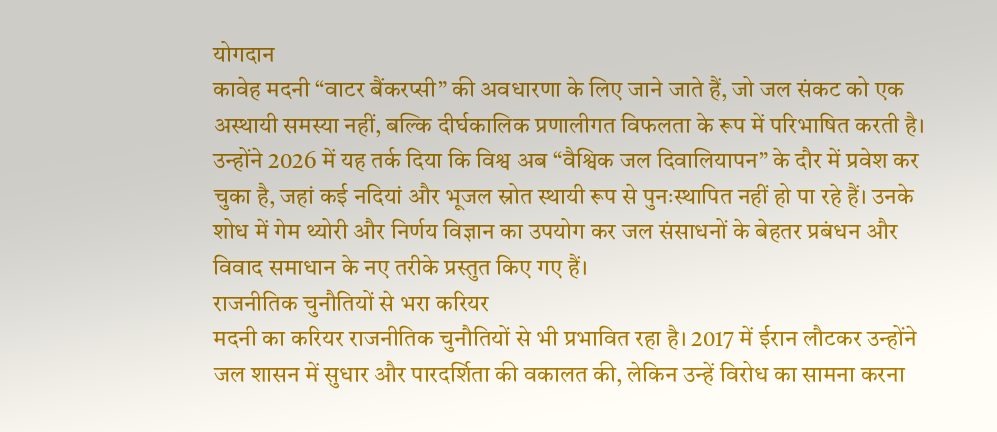योगदान
कावेह मदनी “वाटर बैंकरप्सी” की अवधारणा के लिए जाने जाते हैं, जो जल संकट को एक अस्थायी समस्या नहीं, बल्कि दीर्घकालिक प्रणालीगत विफलता के रूप में परिभाषित करती है। उन्होंने 2026 में यह तर्क दिया कि विश्व अब “वैश्विक जल दिवालियापन” के दौर में प्रवेश कर चुका है, जहां कई नदियां और भूजल स्रोत स्थायी रूप से पुनःस्थापित नहीं हो पा रहे हैं। उनके शोध में गेम थ्योरी और निर्णय विज्ञान का उपयोग कर जल संसाधनों के बेहतर प्रबंधन और विवाद समाधान के नए तरीके प्रस्तुत किए गए हैं।
राजनीतिक चुनौतियों से भरा करियर
मदनी का करियर राजनीतिक चुनौतियों से भी प्रभावित रहा है। 2017 में ईरान लौटकर उन्होंने जल शासन में सुधार और पारदर्शिता की वकालत की, लेकिन उन्हें विरोध का सामना करना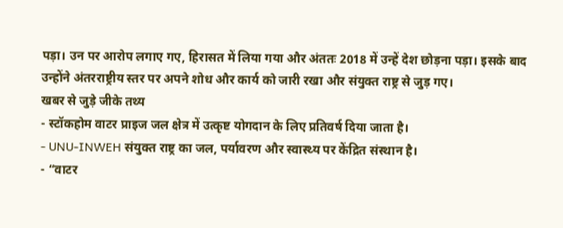पड़ा। उन पर आरोप लगाए गए, हिरासत में लिया गया और अंततः 2018 में उन्हें देश छोड़ना पड़ा। इसके बाद उन्होंने अंतरराष्ट्रीय स्तर पर अपने शोध और कार्य को जारी रखा और संयुक्त राष्ट्र से जुड़ गए।
खबर से जुड़े जीके तथ्य
- स्टॉकहोम वाटर प्राइज जल क्षेत्र में उत्कृष्ट योगदान के लिए प्रतिवर्ष दिया जाता है।
- UNU-INWEH संयुक्त राष्ट्र का जल, पर्यावरण और स्वास्थ्य पर केंद्रित संस्थान है।
- “वाटर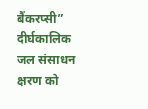बैंकरप्सी” दीर्घकालिक जल संसाधन क्षरण को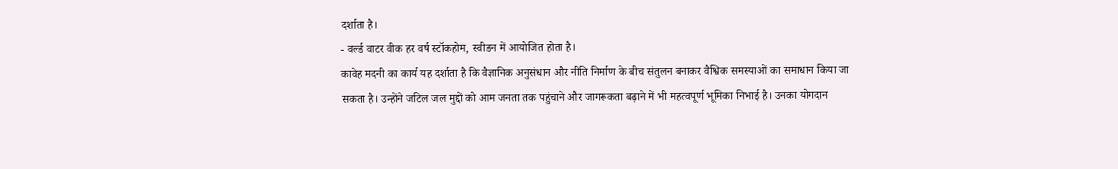दर्शाता है।
- वर्ल्ड वाटर वीक हर वर्ष स्टॉकहोम, स्वीडन में आयोजित होता है।
कावेह मदनी का कार्य यह दर्शाता है कि वैज्ञानिक अनुसंधान और नीति निर्माण के बीच संतुलन बनाकर वैश्विक समस्याओं का समाधान किया जा सकता है। उन्होंने जटिल जल मुद्दों को आम जनता तक पहुंचाने और जागरूकता बढ़ाने में भी महत्वपूर्ण भूमिका निभाई है। उनका योगदान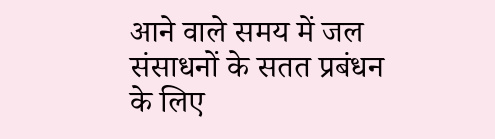आने वाले समय में जल संसाधनों के सतत प्रबंधन के लिए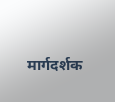मार्गदर्शक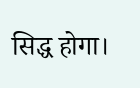सिद्ध होगा।